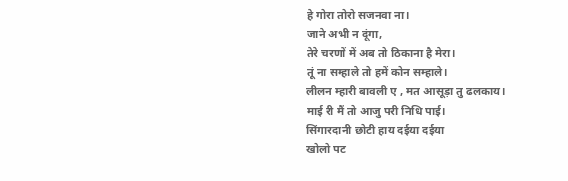हे गोरा तोरो सजनवा ना।
जाने अभी न दूंगा,
तेरे चरणों में अब तो ठिकाना है मेरा।
तूं ना सम्हाले तो हमें कोन सम्हाले।
लीलन म्हारी बावली ए , मत आसूड़ा तु ढलकाय।
माई री मैं तो आजु परी निधि पाई।
सिंगारदानी छोटी हाय दईया दईया
खोलो पट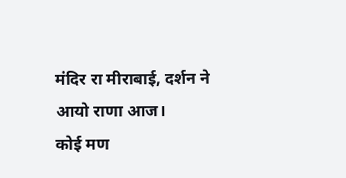मंदिर रा मीराबाई, दर्शन ने आयो राणा आज।
कोई मण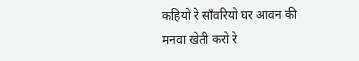कहियो रे साँवरियो घर आवन की
मनवा खेती करो रे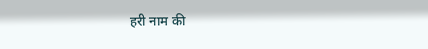हरी नाम की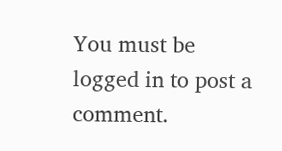You must be logged in to post a comment.